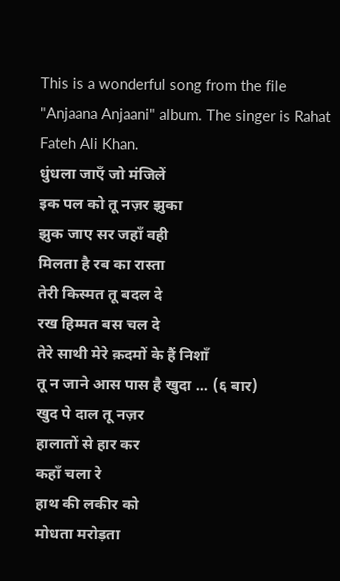This is a wonderful song from the file "Anjaana Anjaani" album. The singer is Rahat Fateh Ali Khan.
धुंधला जाएँ जो मंजिलें
इक पल को तू नज़र झुका
झुक जाए सर जहाँ वही
मिलता है रब का रास्ता
तेरी किस्मत तू बदल दे
रख हिम्मत बस चल दे
तेरे साथी मेरे क़दमों के हैं निशाँ
तू न जाने आस पास है खुदा ... (६ बार)
खुद पे दाल तू नज़र
हालातों से हार कर
कहाँ चला रे
हाथ की लकीर को
मोधता मरोड़ता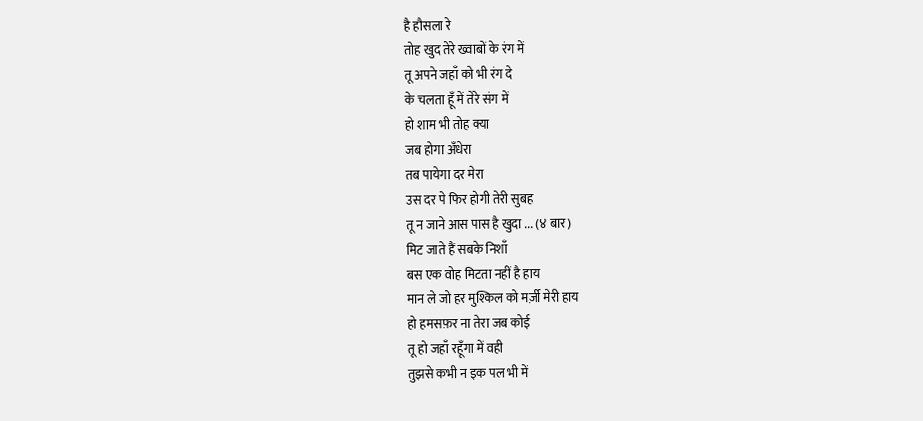है हौसला रे
तोह खुद तेरे ख्वाबों के रंग में
तू अपने जहाँ को भी रंग दे
के चलता हूँ में तेरे संग में
हो शाम भी तोह क्या
जब होगा अँधेरा
तब पायेगा दर मेरा
उस दर पे फिर होगी तेरी सुबह
तू न जाने आस पास है खुदा ... (४ बार)
मिट जाते हैं सबके निशाँ
बस एक वोह मिटता नहीं है हाय
मान ले जो हर मुश्किल को मर्ज़ी मेरी हाय
हो हमसफ़र ना तेरा जब कोई
तू हो जहाँ रहूँगा में वही
तुझसे कभी न इक पल भी में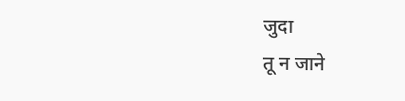जुदा
तू न जाने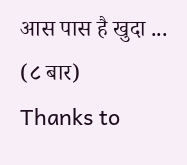आस पास है खुदा ... (८ बार)
Thanks to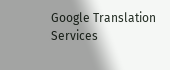Google Translation Services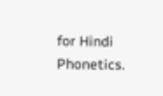for Hindi Phonetics.